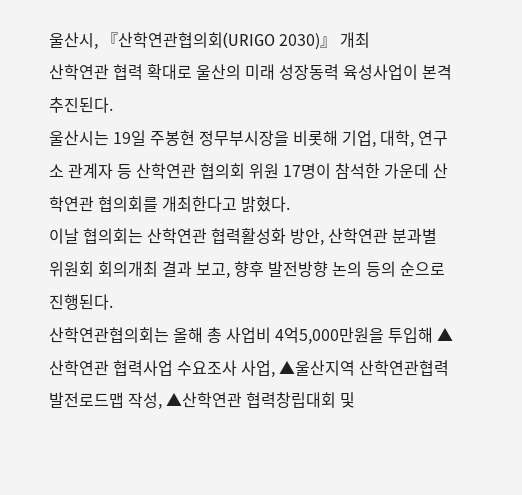울산시, 『산학연관협의회(URIGO 2030)』 개최
산학연관 협력 확대로 울산의 미래 성장동력 육성사업이 본격 추진된다.
울산시는 19일 주봉현 정무부시장을 비롯해 기업, 대학, 연구소 관계자 등 산학연관 협의회 위원 17명이 참석한 가운데 산학연관 협의회를 개최한다고 밝혔다.
이날 협의회는 산학연관 협력활성화 방안, 산학연관 분과별 위원회 회의개최 결과 보고, 향후 발전방향 논의 등의 순으로 진행된다.
산학연관협의회는 올해 총 사업비 4억5,000만원을 투입해 ▲산학연관 협력사업 수요조사 사업, ▲울산지역 산학연관협력 발전로드맵 작성, ▲산학연관 협력창립대회 및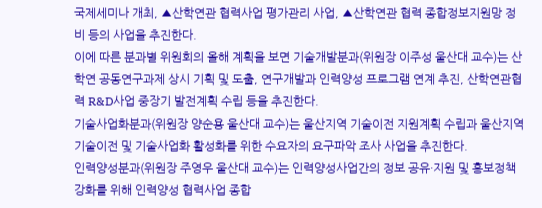국제세미나 개최, ▲산학연관 협력사업 평가관리 사업, ▲산학연관 협력 종합정보지원망 정비 등의 사업을 추진한다.
이에 따른 분과별 위원회의 올해 계획을 보면 기술개발분과(위원장 이주성 울산대 교수)는 산학연 공동연구과제 상시 기획 및 도출, 연구개발과 인력양성 프로그램 연계 추진, 산학연관협력 R&D사업 중장기 발전계획 수립 등을 추진한다.
기술사업화분과(위원장 양순용 울산대 교수)는 울산지역 기술이전 지원계획 수립과 울산지역 기술이전 및 기술사업화 활성화를 위한 수요자의 요구파악 조사 사업을 추진한다.
인력양성분과(위원장 주영우 울산대 교수)는 인력양성사업간의 정보 공유·지원 및 홍보정책 강화를 위해 인력양성 협력사업 종합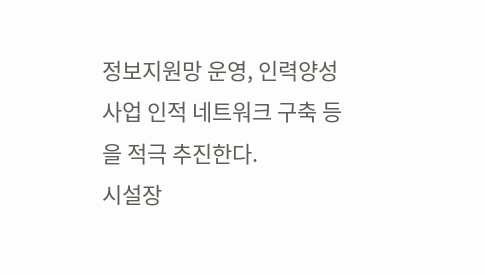정보지원망 운영, 인력양성사업 인적 네트워크 구축 등을 적극 추진한다.
시설장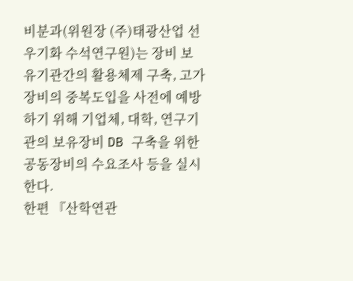비분과(위원장 (주)태광산업 선우기화 수석연구원)는 장비 보유기관간의 활용체제 구축, 고가장비의 중복도입을 사전에 예방하기 위해 기업체, 대학, 연구기관의 보유장비 DB 구축을 위한 공동장비의 수요조사 등을 실시한다.
한편 『산학연관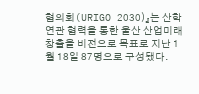협의회(URIGO 2030)』는 산학연관 협력을 통한 울산 산업미래 창출을 비전으로 목표로 지난 1월 18일 87명으로 구성됐다.